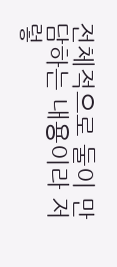전체적으로 둘이 만담하는 내용이라 저렇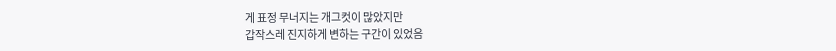게 표정 무너지는 개그컷이 많았지만
갑작스레 진지하게 변하는 구간이 있었음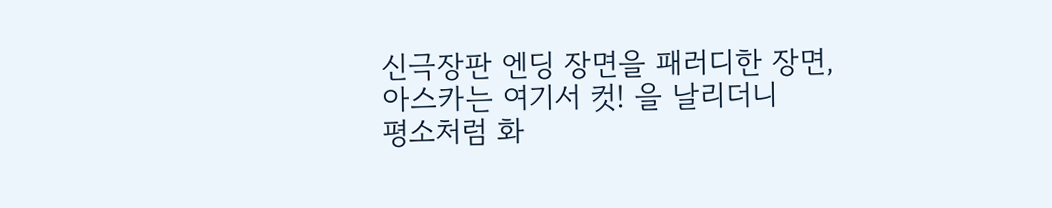신극장판 엔딩 장면을 패러디한 장면,
아스카는 여기서 컷! 을 날리더니
평소처럼 화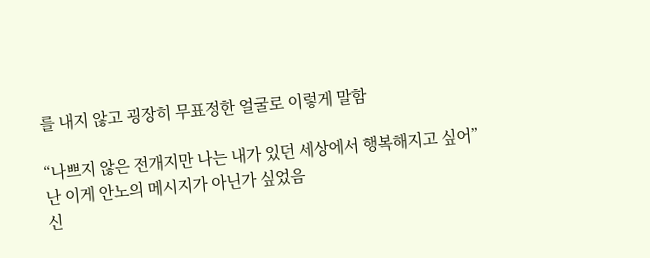를 내지 않고 굉장히 무표정한 얼굴로 이렇게 말함

“나쁘지 않은 전개지만 나는 내가 있던 세상에서 행복해지고 싶어”
난 이게 안노의 메시지가 아닌가 싶었음
신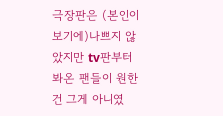극장판은 (본인이 보기에)나쁘지 않았지만 tv판부터 봐온 팬들이 원한건 그게 아니였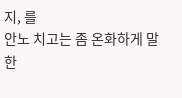지, 를
안노 치고는 좀 온화하게 말한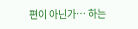편이 아닌가… 하는